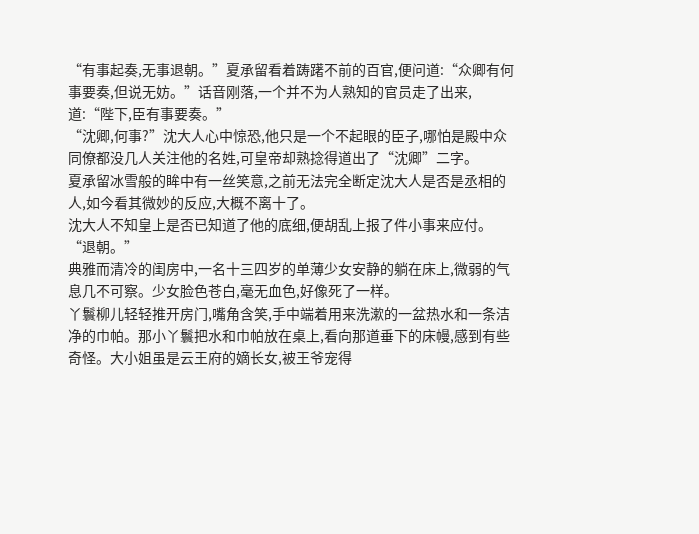“有事起奏,无事退朝。”夏承留看着踌躇不前的百官,便问道:“众卿有何事要奏,但说无妨。”话音刚落,一个并不为人熟知的官员走了出来,道:“陛下,臣有事要奏。”
“沈卿,何事?”沈大人心中惊恐,他只是一个不起眼的臣子,哪怕是殿中众同僚都没几人关注他的名姓,可皇帝却熟捻得道出了“沈卿”二字。
夏承留冰雪般的眸中有一丝笑意,之前无法完全断定沈大人是否是丞相的人,如今看其微妙的反应,大概不离十了。
沈大人不知皇上是否已知道了他的底细,便胡乱上报了件小事来应付。
“退朝。”
典雅而清冷的闺房中,一名十三四岁的单薄少女安静的躺在床上,微弱的气息几不可察。少女脸色苍白,毫无血色,好像死了一样。
丫鬟柳儿轻轻推开房门,嘴角含笑,手中端着用来洗漱的一盆热水和一条洁净的巾帕。那小丫鬟把水和巾帕放在桌上,看向那道垂下的床幔,感到有些奇怪。大小姐虽是云王府的嫡长女,被王爷宠得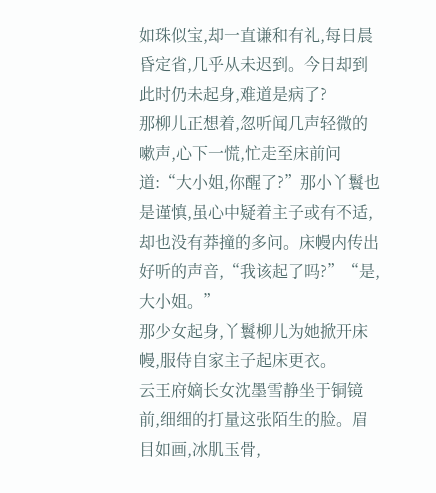如珠似宝,却一直谦和有礼,每日晨昏定省,几乎从未迟到。今日却到此时仍未起身,难道是病了?
那柳儿正想着,忽听闻几声轻微的嗽声,心下一慌,忙走至床前问道:“大小姐,你醒了?”那小丫鬟也是谨慎,虽心中疑着主子或有不适,却也没有莽撞的多问。床幔内传出好听的声音,“我该起了吗?”“是,大小姐。”
那少女起身,丫鬟柳儿为她掀开床幔,服侍自家主子起床更衣。
云王府嫡长女沈墨雪静坐于铜镜前,细细的打量这张陌生的脸。眉目如画,冰肌玉骨,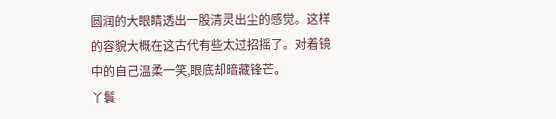圆润的大眼睛透出一股清灵出尘的感觉。这样的容貌大概在这古代有些太过招摇了。对着镜中的自己温柔一笑,眼底却暗藏锋芒。
丫鬟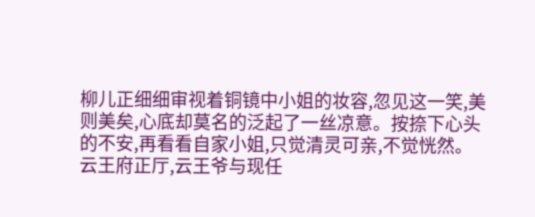柳儿正细细审视着铜镜中小姐的妆容,忽见这一笑,美则美矣,心底却莫名的泛起了一丝凉意。按捺下心头的不安,再看看自家小姐,只觉清灵可亲,不觉恍然。
云王府正厅,云王爷与现任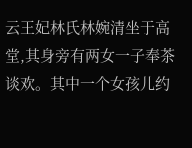云王妃林氏林婉清坐于高堂,其身旁有两女一子奉茶谈欢。其中一个女孩儿约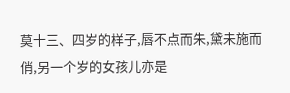莫十三、四岁的样子,唇不点而朱,黛未施而俏,另一个岁的女孩儿亦是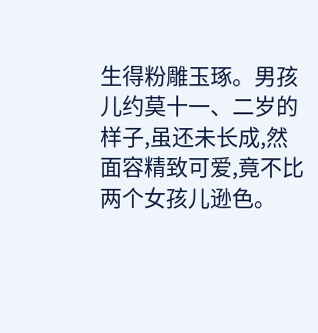生得粉雕玉琢。男孩儿约莫十一、二岁的样子,虽还未长成,然面容精致可爱,竟不比两个女孩儿逊色。